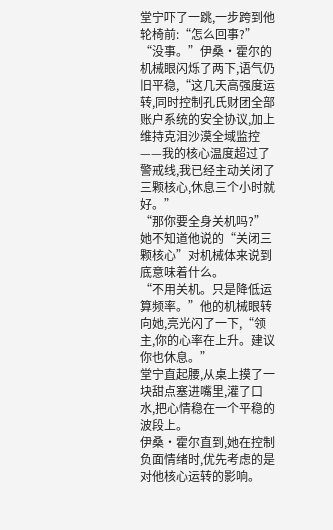堂宁吓了一跳,一步跨到他轮椅前:“怎么回事?”
“没事。”伊桑·霍尔的机械眼闪烁了两下,语气仍旧平稳,“这几天高强度运转,同时控制孔氏财团全部账户系统的安全协议,加上维持克泪沙漠全域监控——我的核心温度超过了警戒线,我已经主动关闭了三颗核心,休息三个小时就好。”
“那你要全身关机吗?”她不知道他说的“关闭三颗核心”对机械体来说到底意味着什么。
“不用关机。只是降低运算频率。”他的机械眼转向她,亮光闪了一下,“领主,你的心率在上升。建议你也休息。”
堂宁直起腰,从桌上摸了一块甜点塞进嘴里,灌了口水,把心情稳在一个平稳的波段上。
伊桑·霍尔直到,她在控制负面情绪时,优先考虑的是对他核心运转的影响。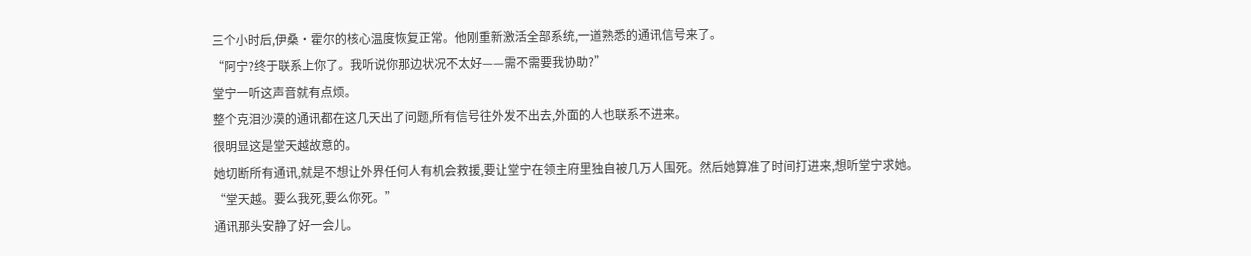三个小时后,伊桑·霍尔的核心温度恢复正常。他刚重新激活全部系统,一道熟悉的通讯信号来了。
“阿宁?终于联系上你了。我听说你那边状况不太好——需不需要我协助?”
堂宁一听这声音就有点烦。
整个克泪沙漠的通讯都在这几天出了问题,所有信号往外发不出去,外面的人也联系不进来。
很明显这是堂天越故意的。
她切断所有通讯,就是不想让外界任何人有机会救援,要让堂宁在领主府里独自被几万人围死。然后她算准了时间打进来,想听堂宁求她。
“堂天越。要么我死,要么你死。”
通讯那头安静了好一会儿。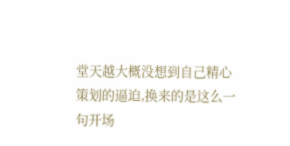堂天越大概没想到自己精心策划的逼迫,换来的是这么一句开场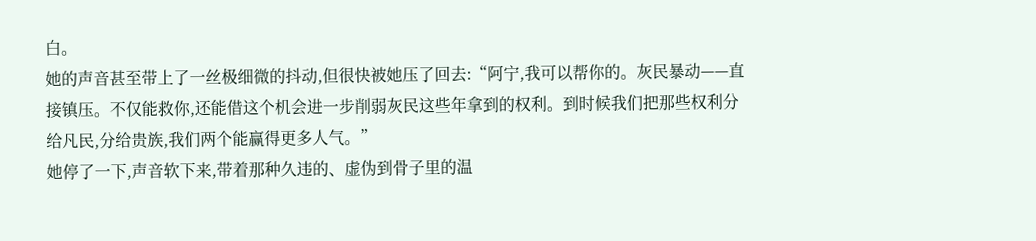白。
她的声音甚至带上了一丝极细微的抖动,但很快被她压了回去:“阿宁,我可以帮你的。灰民暴动——直接镇压。不仅能救你,还能借这个机会进一步削弱灰民这些年拿到的权利。到时候我们把那些权利分给凡民,分给贵族,我们两个能赢得更多人气。”
她停了一下,声音软下来,带着那种久违的、虚伪到骨子里的温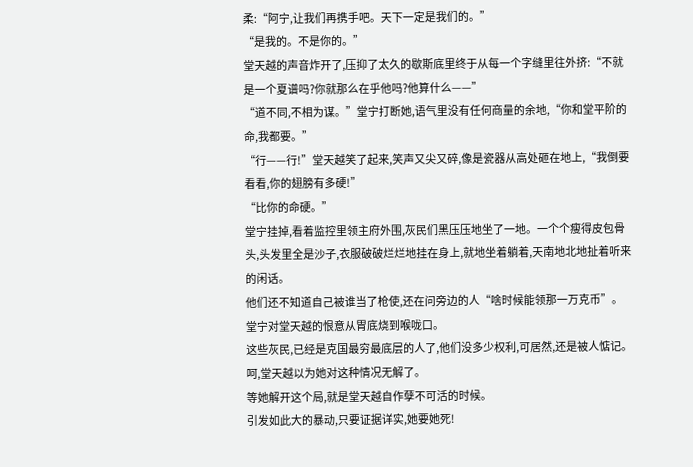柔:“阿宁,让我们再携手吧。天下一定是我们的。”
“是我的。不是你的。”
堂天越的声音炸开了,压抑了太久的歇斯底里终于从每一个字缝里往外挤:“不就是一个夏谱吗?你就那么在乎他吗?他算什么——”
“道不同,不相为谋。”堂宁打断她,语气里没有任何商量的余地,“你和堂平阶的命,我都要。”
“行——行!”堂天越笑了起来,笑声又尖又碎,像是瓷器从高处砸在地上,“我倒要看看,你的翅膀有多硬!”
“比你的命硬。”
堂宁挂掉,看着监控里领主府外围,灰民们黑压压地坐了一地。一个个瘦得皮包骨头,头发里全是沙子,衣服破破烂烂地挂在身上,就地坐着躺着,天南地北地扯着听来的闲话。
他们还不知道自己被谁当了枪使,还在问旁边的人“啥时候能领那一万克币”。
堂宁对堂天越的恨意从胃底烧到喉咙口。
这些灰民,已经是克国最穷最底层的人了,他们没多少权利,可居然,还是被人惦记。
呵,堂天越以为她对这种情况无解了。
等她解开这个局,就是堂天越自作孽不可活的时候。
引发如此大的暴动,只要证据详实,她要她死!